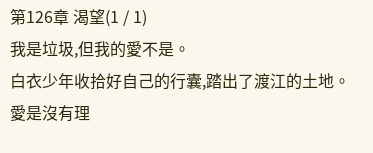第126章 渴望(1 / 1)
我是垃圾,但我的愛不是。
白衣少年收拾好自己的行囊,踏出了渡江的土地。
愛是沒有理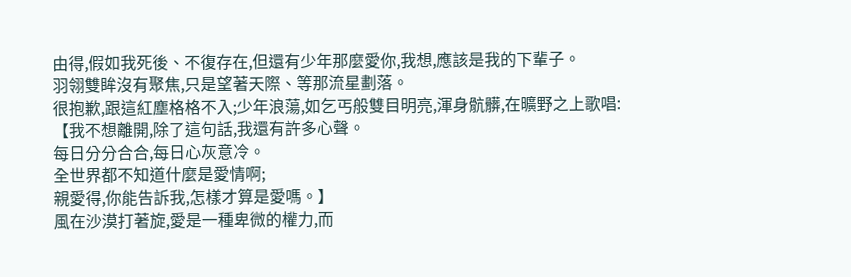由得,假如我死後、不復存在,但還有少年那麼愛你,我想,應該是我的下輩子。
羽翎雙眸沒有聚焦,只是望著天際、等那流星劃落。
很抱歉,跟這紅塵格格不入;少年浪蕩,如乞丐般雙目明亮,渾身骯髒,在曠野之上歌唱:
【我不想離開,除了這句話,我還有許多心聲。
每日分分合合,每日心灰意冷。
全世界都不知道什麼是愛情啊;
親愛得,你能告訴我,怎樣才算是愛嗎。】
風在沙漠打著旋,愛是一種卑微的權力,而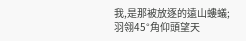我,是那被放逐的遠山螻蟻;
羽翎45°角仰頭望天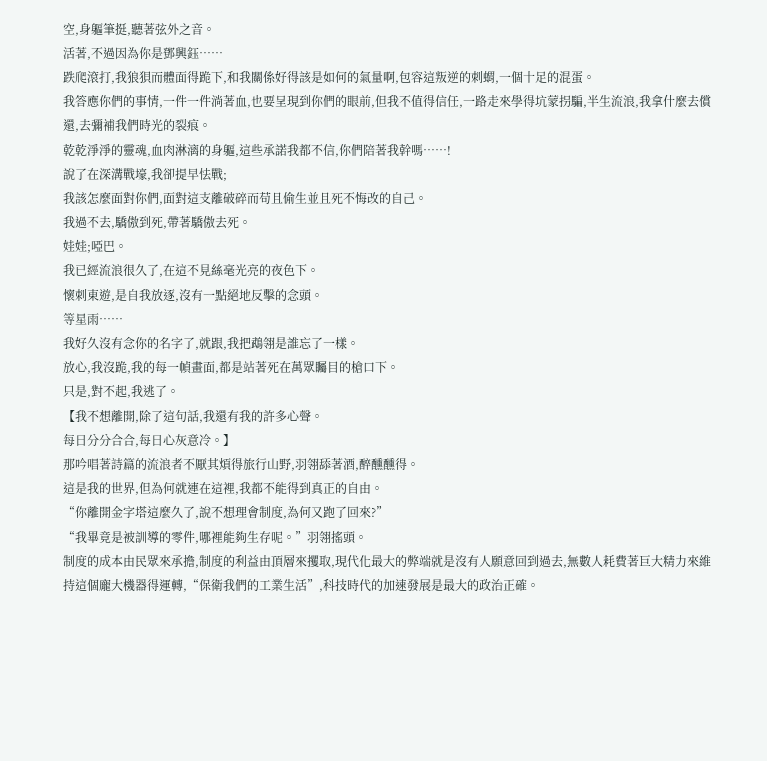空,身軀筆挺,聽著弦外之音。
活著,不過因為你是鄧興鈺……
跌爬滾打,我狼狽而體面得跪下,和我關係好得該是如何的氣量啊,包容這叛逆的刺蝟,一個十足的混蛋。
我答應你們的事情,一件一件淌著血,也要呈現到你們的眼前,但我不值得信任,一路走來學得坑蒙拐騙,半生流浪,我拿什麼去償還,去彌補我們時光的裂痕。
乾乾淨淨的靈魂,血肉淋漓的身軀,這些承諾我都不信,你們陪著我幹嗎……!
說了在深溝戰壕,我卻提早怯戰;
我該怎麼面對你們,面對這支離破碎而苟且偷生並且死不悔改的自己。
我過不去,驕傲到死,帶著驕傲去死。
娃娃;啞巴。
我已經流浪很久了,在這不見絲毫光亮的夜色下。
懷刺東遊,是自我放逐,沒有一點絕地反擊的念頭。
等星雨……
我好久沒有念你的名字了,就跟,我把鵡翎是誰忘了一樣。
放心,我沒跪,我的每一幀畫面,都是站著死在萬眾矚目的槍口下。
只是,對不起,我逃了。
【我不想離開,除了這句話,我還有我的許多心聲。
每日分分合合,每日心灰意冷。】
那吟唱著詩篇的流浪者不厭其煩得旅行山野,羽翎舔著酒,醉醺醺得。
這是我的世界,但為何就連在這裡,我都不能得到真正的自由。
“你離開金字塔這麼久了,說不想理會制度,為何又跑了回來?”
“我畢竟是被訓導的零件,哪裡能夠生存呢。”羽翎搖頭。
制度的成本由民眾來承擔,制度的利益由頂層來攫取,現代化最大的弊端就是沒有人願意回到過去,無數人耗費著巨大精力來維持這個龐大機器得運轉,“保衛我們的工業生活”,科技時代的加速發展是最大的政治正確。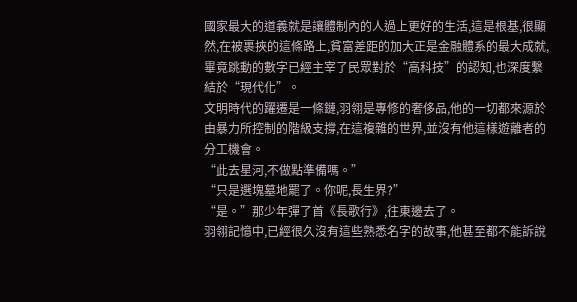國家最大的道義就是讓體制內的人過上更好的生活,這是根基,很顯然,在被裹挾的這條路上,貧富差距的加大正是金融體系的最大成就,畢竟跳動的數字已經主宰了民眾對於“高科技”的認知,也深度繫結於“現代化”。
文明時代的躍遷是一條鏈,羽翎是專修的奢侈品,他的一切都來源於由暴力所控制的階級支撐,在這複雜的世界,並沒有他這樣遊離者的分工機會。
“此去星河,不做點準備嗎。”
“只是選塊墓地罷了。你呢,長生界?”
“是。”那少年彈了首《長歌行》,往東邊去了。
羽翎記憶中,已經很久沒有這些熟悉名字的故事,他甚至都不能訴說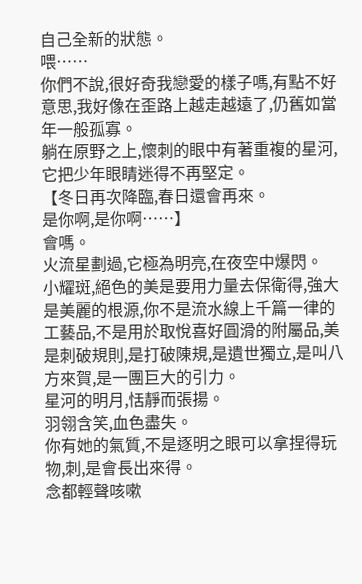自己全新的狀態。
喂……
你們不說,很好奇我戀愛的樣子嗎,有點不好意思,我好像在歪路上越走越遠了,仍舊如當年一般孤寡。
躺在原野之上,懷刺的眼中有著重複的星河,它把少年眼睛迷得不再堅定。
【冬日再次降臨,春日還會再來。
是你啊,是你啊……】
會嗎。
火流星劃過,它極為明亮,在夜空中爆閃。
小耀斑,絕色的美是要用力量去保衛得,強大是美麗的根源,你不是流水線上千篇一律的工藝品,不是用於取悅喜好圓滑的附屬品,美是刺破規則,是打破陳規,是遺世獨立,是叫八方來賀,是一團巨大的引力。
星河的明月,恬靜而張揚。
羽翎含笑,血色盡失。
你有她的氣質,不是逐明之眼可以拿捏得玩物,刺,是會長出來得。
念都輕聲咳嗽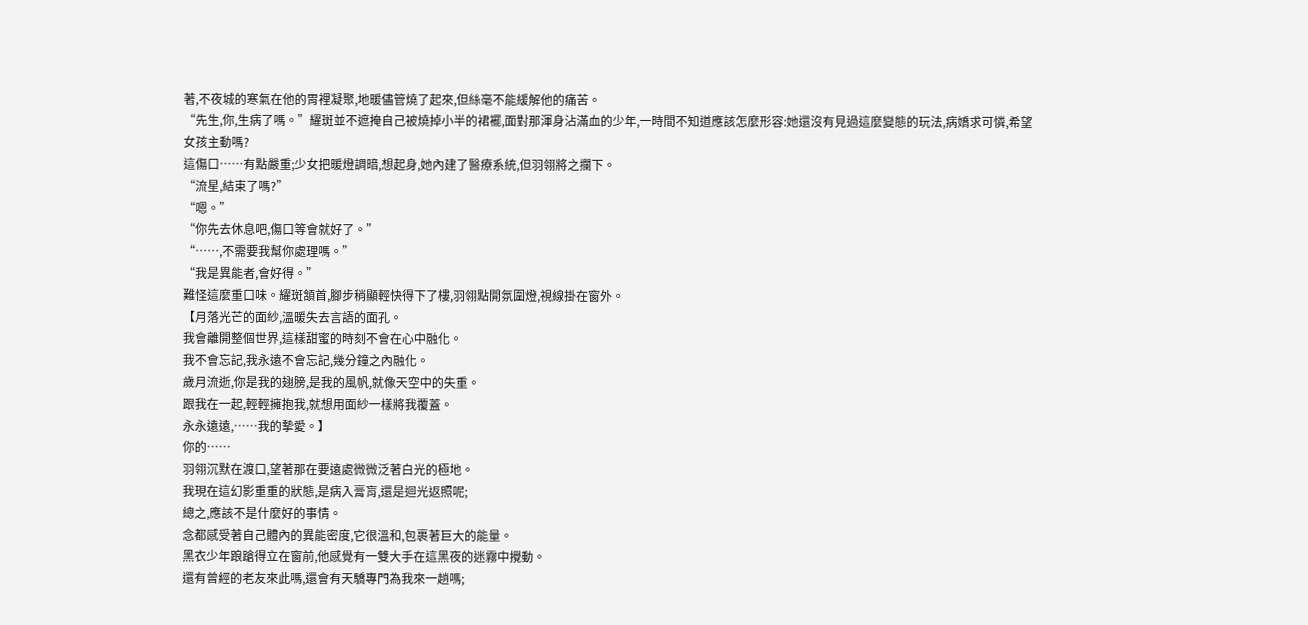著,不夜城的寒氣在他的胃裡凝聚,地暖儘管燒了起來,但絲毫不能緩解他的痛苦。
“先生,你,生病了嗎。”耀斑並不遮掩自己被燒掉小半的裙襬,面對那渾身沾滿血的少年,一時間不知道應該怎麼形容:她還沒有見過這麼變態的玩法,病嬌求可憐,希望女孩主動嗎?
這傷口……有點嚴重;少女把暖燈調暗,想起身,她內建了醫療系統,但羽翎將之攔下。
“流星,結束了嗎?”
“嗯。”
“你先去休息吧,傷口等會就好了。”
“……,不需要我幫你處理嗎。”
“我是異能者,會好得。”
難怪這麼重口味。耀斑頷首,腳步稍顯輕快得下了樓,羽翎點開氛圍燈,視線掛在窗外。
【月落光芒的面紗,溫暖失去言語的面孔。
我會離開整個世界,這樣甜蜜的時刻不會在心中融化。
我不會忘記,我永遠不會忘記,幾分鐘之內融化。
歲月流逝,你是我的翅膀,是我的風帆,就像天空中的失重。
跟我在一起,輕輕擁抱我,就想用面紗一樣將我覆蓋。
永永遠遠,……我的摯愛。】
你的……
羽翎沉默在渡口,望著那在要遠處微微泛著白光的極地。
我現在這幻影重重的狀態,是病入膏肓,還是迴光返照呢;
總之,應該不是什麼好的事情。
念都感受著自己體內的異能密度,它很溫和,包裹著巨大的能量。
黑衣少年踉蹌得立在窗前,他感覺有一雙大手在這黑夜的迷霧中攪動。
還有曾經的老友來此嗎,還會有天驕專門為我來一趟嗎;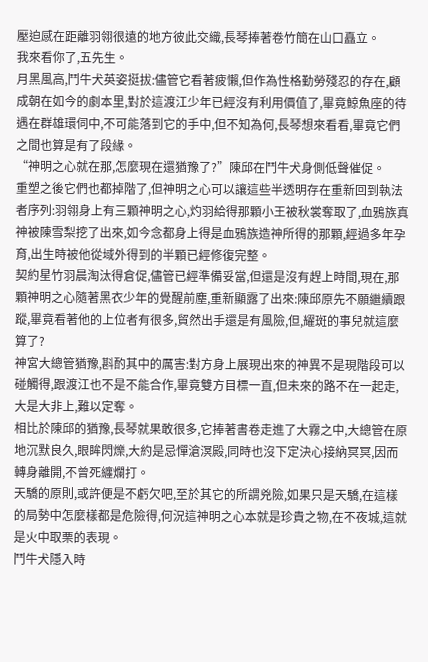壓迫感在距離羽翎很遠的地方彼此交織,長琴捧著卷竹簡在山口矗立。
我來看你了,五先生。
月黑風高,鬥牛犬英姿挺拔:儘管它看著疲懶,但作為性格勤勞殘忍的存在,顧成朝在如今的劇本里,對於這渡江少年已經沒有利用價值了,畢竟鯨魚座的待遇在群雄環伺中,不可能落到它的手中,但不知為何,長琴想來看看,畢竟它們之間也算是有了段緣。
“神明之心就在那,怎麼現在還猶豫了?”陳邱在鬥牛犬身側低聲催促。
重塑之後它們也都掉階了,但神明之心可以讓這些半透明存在重新回到執法者序列:羽翎身上有三顆神明之心,灼羽給得那顆小王被秋裳奪取了,血鴉族真神被陳雪梨挖了出來,如今念都身上得是血鴉族造神所得的那顆,經過多年孕育,出生時被他從域外得到的半顆已經修復完整。
契約星竹羽晨淘汰得倉促,儘管已經準備妥當,但還是沒有趕上時間,現在,那顆神明之心隨著黑衣少年的覺醒前塵,重新顯露了出來:陳邱原先不願繼續跟蹤,畢竟看著他的上位者有很多,貿然出手還是有風險,但,耀斑的事兒就這麼算了?
神宮大總管猶豫,斟酌其中的厲害:對方身上展現出來的神異不是現階段可以碰觸得,跟渡江也不是不能合作,畢竟雙方目標一直,但未來的路不在一起走,大是大非上,難以定奪。
相比於陳邱的猶豫,長琴就果敢很多,它捧著書卷走進了大霧之中,大總管在原地沉默良久,眼眸閃爍,大約是忌憚滄溟殿,同時也沒下定決心接納冥冥,因而轉身離開,不曾死纏爛打。
天驕的原則,或許便是不虧欠吧,至於其它的所謂兇險,如果只是天驕,在這樣的局勢中怎麼樣都是危險得,何況這神明之心本就是珍貴之物,在不夜城,這就是火中取栗的表現。
鬥牛犬隱入時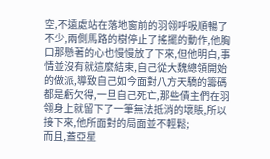空,不遠處站在落地窗前的羽翎呼吸順暢了不少,兩側馬路的樹停止了搖擺的動作,他胸口那懸著的心也慢慢放了下來,但他明白,事情並沒有就這麼結束,自己從大魏總領開始的做派,導致自己如今面對八方天驕的籌碼都是虧欠得,一旦自己死亡,那些債主們在羽翎身上就留下了一筆無法抵消的壞賬,所以接下來,他所面對的局面並不輕鬆;
而且,蓋亞星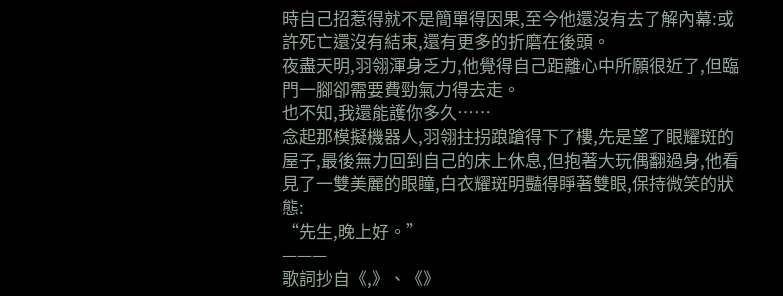時自己招惹得就不是簡單得因果,至今他還沒有去了解內幕:或許死亡還沒有結束,還有更多的折磨在後頭。
夜盡天明,羽翎渾身乏力,他覺得自己距離心中所願很近了,但臨門一腳卻需要費勁氣力得去走。
也不知,我還能護你多久……
念起那模擬機器人,羽翎拄拐踉蹌得下了樓,先是望了眼耀斑的屋子,最後無力回到自己的床上休息,但抱著大玩偶翻過身,他看見了一雙美麗的眼瞳,白衣耀斑明豔得睜著雙眼,保持微笑的狀態:
“先生,晚上好。”
———
歌詞抄自《,》、《》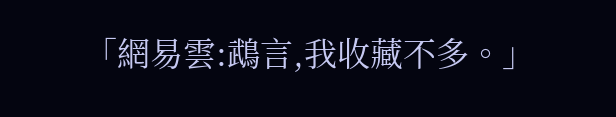「網易雲:鵡言,我收藏不多。」